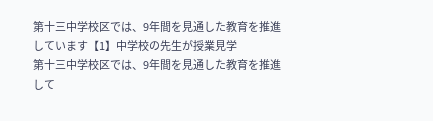第十三中学校区では、9年間を見通した教育を推進しています【1】中学校の先生が授業見学
第十三中学校区では、9年間を見通した教育を推進して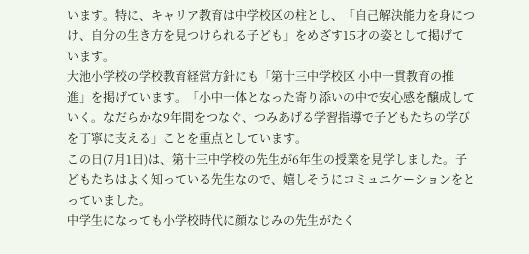います。特に、キャリア教育は中学校区の柱とし、「自己解決能力を身につけ、自分の生き方を見つけられる子ども」をめざす15才の姿として掲げています。
大池小学校の学校教育経営方針にも「第十三中学校区 小中一貫教育の推進」を掲げています。「小中一体となった寄り添いの中で安心感を醸成していく。なだらかな9年間をつなぐ、つみあげる学習指導で子どもたちの学びを丁寧に支える」ことを重点としています。
この日(7月1日)は、第十三中学校の先生が6年生の授業を見学しました。子どもたちはよく知っている先生なので、嬉しそうにコミュニケーションをとっていました。
中学生になっても小学校時代に顔なじみの先生がたく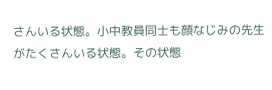さんいる状態。小中教員同士も顔なじみの先生がたくさんいる状態。その状態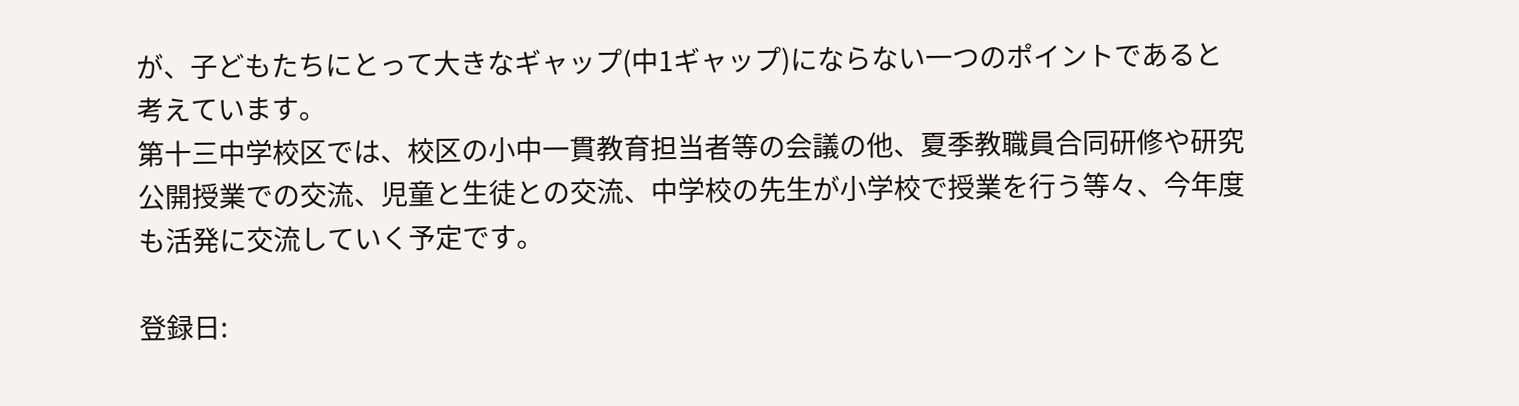が、子どもたちにとって大きなギャップ(中1ギャップ)にならない一つのポイントであると考えています。
第十三中学校区では、校区の小中一貫教育担当者等の会議の他、夏季教職員合同研修や研究公開授業での交流、児童と生徒との交流、中学校の先生が小学校で授業を行う等々、今年度も活発に交流していく予定です。

登録日: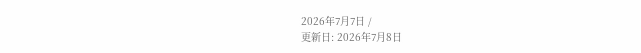2026年7月7日 /
更新日: 2026年7月8日